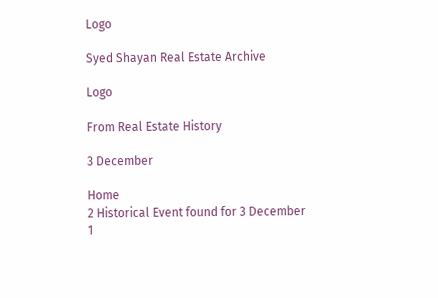Logo

Syed Shayan Real Estate Archive

Logo

From Real Estate History

3 December

Home
2 Historical Event found for 3 December
1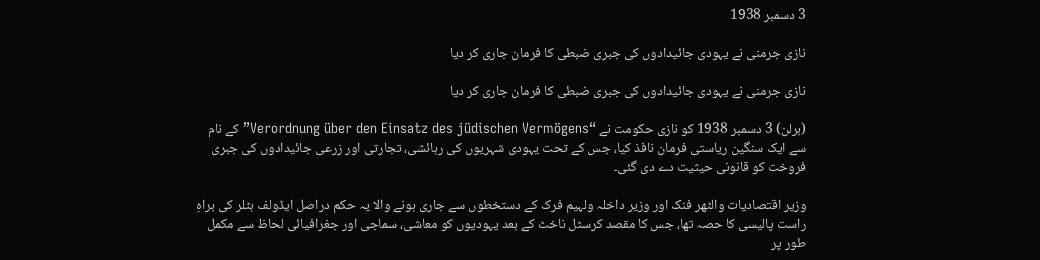3 دسمبر 1938

نازی جرمنی نے یہودی جائیدادوں کی جبری ضبطی کا فرمان جاری کر دیا

نازی جرمنی نے یہودی جائیدادوں کی جبری ضبطی کا فرمان جاری کر دیا

(برلن) 3 دسمبر 1938 کو نازی حکومت نے “Verordnung über den Einsatz des jüdischen Vermögens” کے نام سے ایک سنگین ریاستی فرمان نافذ کیا، جس کے تحت یہودی شہریوں کی رہائشی، تجارتی اور زرعی جائیدادوں کی جبری فروخت کو قانونی حیثیت دے دی گئی۔

وزیر اقتصادیات والٹھر فنک اور وزیر داخلہ ولہیم فرک کے دستخطوں سے جاری ہونے والا یہ حکم دراصل ایڈولف ہٹلر کی براہِ راست پالیسی کا حصہ تھا، جس کا مقصد کرسٹل ناخٹ کے بعد یہودیوں کو معاشی، سماجی اور جغرافیائی لحاظ سے مکمل طور پر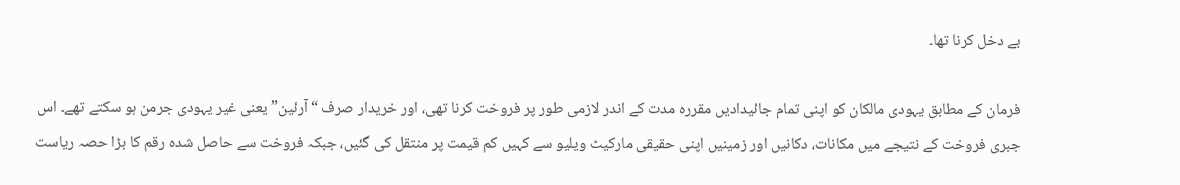بے دخل کرنا تھا۔

فرمان کے مطابق یہودی مالکان کو اپنی تمام جائیدادیں مقررہ مدت کے اندر لازمی طور پر فروخت کرنا تھی، اور خریدار صرف “آرئین” یعنی غیر یہودی جرمن ہو سکتے تھے۔ اس جبری فروخت کے نتیجے میں مکانات، دکانیں اور زمینیں اپنی حقیقی مارکیٹ ویلیو سے کہیں کم قیمت پر منتقل کی گئیں، جبکہ فروخت سے حاصل شدہ رقم کا بڑا حصہ ریاست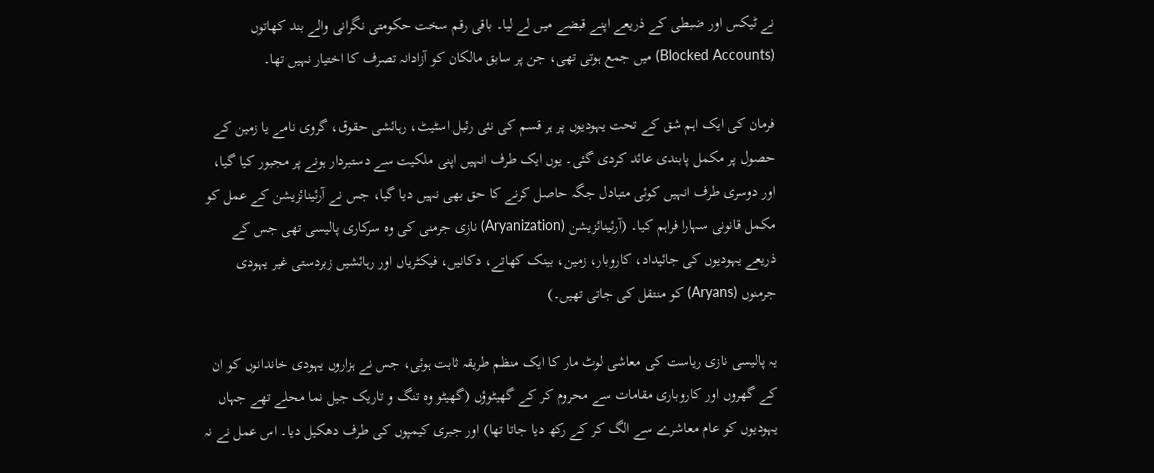نے ٹیکس اور ضبطی کے ذریعے اپنے قبضے میں لے لیا۔ باقی رقم سخت حکومتی نگرانی والے بند کھاتوں (Blocked Accounts) میں جمع ہوتی تھی، جن پر سابق مالکان کو آزادانہ تصرف کا اختیار نہیں تھا۔

فرمان کی ایک اہم شق کے تحت یہودیوں پر ہر قسم کی نئی رئیل اسٹیٹ، رہائشی حقوق، گروی نامے یا زمین کے حصول پر مکمل پابندی عائد کردی گئی۔ یوں ایک طرف انہیں اپنی ملکیت سے دستبردار ہونے پر مجبور کیا گیا، اور دوسری طرف انہیں کوئی متبادل جگہ حاصل کرنے کا حق بھی نہیں دیا گیا، جس نے آرئینائزیشن کے عمل کو مکمل قانونی سہارا فراہم کیا۔ (آرئینائزیشن (Aryanization) نازی جرمنی کی وہ سرکاری پالیسی تھی جس کے ذریعے یہودیوں کی جائیداد، کاروبار، زمین، بینک کھاتے، دکانیں، فیکٹریاں اور رہائشیں زبردستی غیر یہودی جرمنوں (Aryans) کو منتقل کی جاتی تھیں۔)

یہ پالیسی نازی ریاست کی معاشی لوٹ مار کا ایک منظم طریقہ ثابت ہوئی، جس نے ہزاروں یہودی خاندانوں کو ان کے گھروں اور کاروباری مقامات سے محروم کر کے گھیٹوؤں (گھیٹو وہ تنگ و تاریک جیل نما محلے تھے جہاں یہودیوں کو عام معاشرے سے الگ کر کے رکھ دیا جاتا تھا) اور جبری کیمپوں کی طرف دھکیل دیا۔ اس عمل نے نہ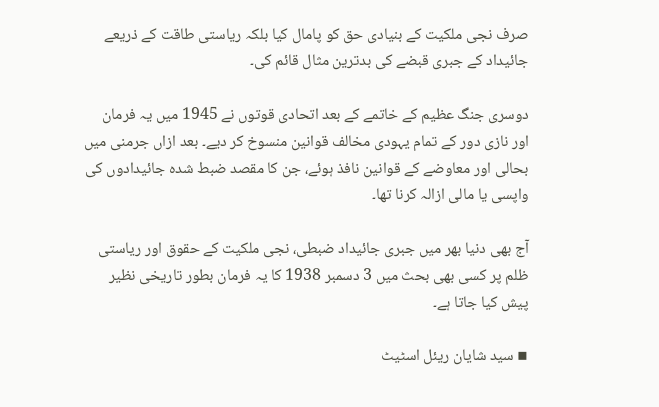صرف نجی ملکیت کے بنیادی حق کو پامال کیا بلکہ ریاستی طاقت کے ذریعے جائیداد کے جبری قبضے کی بدترین مثال قائم کی۔

دوسری جنگ عظیم کے خاتمے کے بعد اتحادی قوتوں نے 1945 میں یہ فرمان اور نازی دور کے تمام یہودی مخالف قوانین منسوخ کر دیے۔ بعد ازاں جرمنی میں بحالی اور معاوضے کے قوانین نافذ ہوئے، جن کا مقصد ضبط شدہ جائیدادوں کی واپسی یا مالی ازالہ کرنا تھا۔

آج بھی دنیا بھر میں جبری جائیداد ضبطی، نجی ملکیت کے حقوق اور ریاستی ظلم پر کسی بھی بحث میں 3 دسمبر 1938 کا یہ فرمان بطور تاریخی نظیر پیش کیا جاتا ہے۔

▪ سید شایان ریئل اسٹیٹ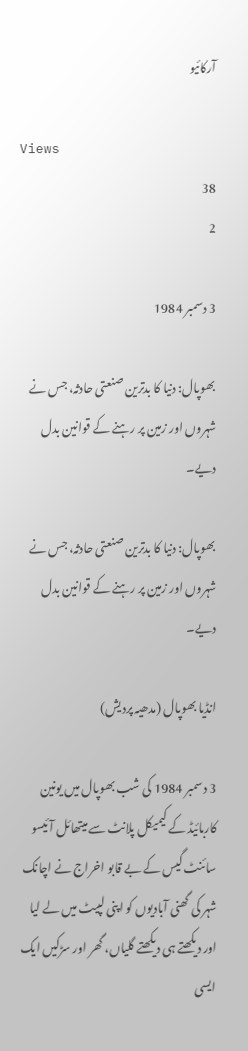آرکائیو

Views
38
2

3 دسمبر 1984

بھوپال: دنیا کا بدترین صنعتی حادثہ، جس نے شہروں اور زمین پر رہنے کے قوانین بدل دیے۔

بھوپال: دنیا کا بدترین صنعتی حادثہ، جس نے شہروں اور زمین پر رہنے کے قوانین بدل دیے۔

انڈیا بھوپال (مدھیہ پردیش)

3 دسمبر 1984 کی شب بھوپال میں یونین کاربائیڈ کے کیمیکل پلانٹ سے میتھائل آئیسو سائنٹ گیس کے بے قابو اخراج نے اچانک شہر کی گھنی آبادیوں کو اپنی لپیٹ میں لے لیا اور دیکھتے ہی دیکھتے گلیاں، گھر اور سڑکیں ایک ایسی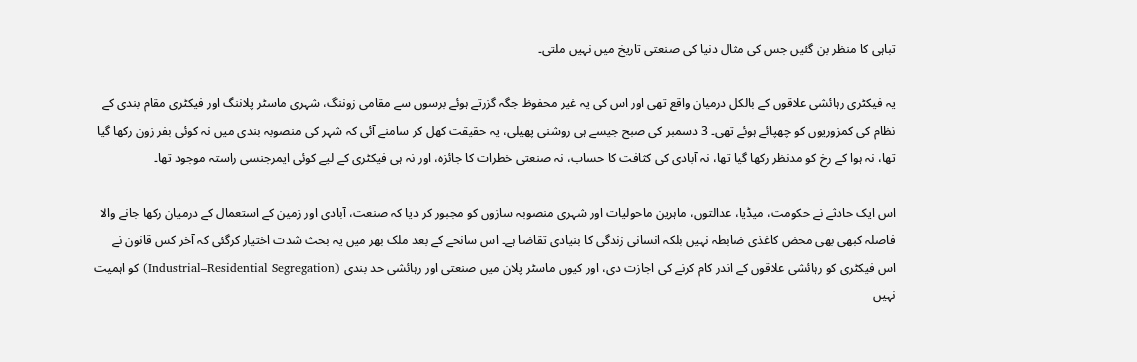تباہی کا منظر بن گئیں جس کی مثال دنیا کی صنعتی تاریخ میں نہیں ملتی۔

یہ فیکٹری رہائشی علاقوں کے بالکل درمیان واقع تھی اور اس کی یہ غیر محفوظ جگہ گزرتے ہوئے برسوں سے مقامی زوننگ، شہری ماسٹر پلاننگ اور فیکٹری مقام بندی کے نظام کی کمزوریوں کو چھپائے ہوئے تھی۔ 3 دسمبر کی صبح جیسے ہی روشنی پھیلی، یہ حقیقت کھل کر سامنے آئی کہ شہر کی منصوبہ بندی میں نہ کوئی بفر زون رکھا گیا تھا، نہ ہوا کے رخ کو مدنظر رکھا گیا تھا، نہ آبادی کی کثافت کا حساب، نہ صنعتی خطرات کا جائزہ، اور نہ ہی فیکٹری کے لیے کوئی ایمرجنسی راستہ موجود تھا۔

اس ایک حادثے نے حکومت، میڈیا، عدالتوں، ماہرین ماحولیات اور شہری منصوبہ سازوں کو مجبور کر دیا کہ صنعت، آبادی اور زمین کے استعمال کے درمیان رکھا جانے والا فاصلہ کبھی بھی محض کاغذی ضابطہ نہیں بلکہ انسانی زندگی کا بنیادی تقاضا ہے۔ اس سانحے کے بعد ملک بھر میں یہ بحث شدت اختیار کرگئی کہ آخر کس قانون نے اس فیکٹری کو رہائشی علاقوں کے اندر کام کرنے کی اجازت دی، اور کیوں ماسٹر پلان میں صنعتی اور رہائشی حد بندی (Industrial–Residential Segregation) کو اہمیت نہیں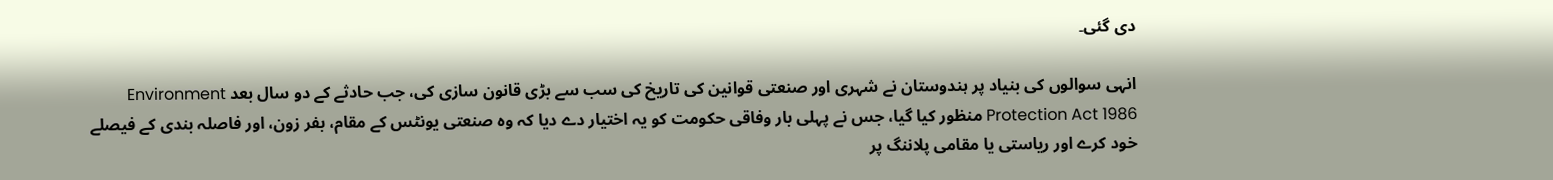دی گئی۔

انہی سوالوں کی بنیاد پر ہندوستان نے شہری اور صنعتی قوانین کی تاریخ کی سب سے بڑی قانون سازی کی، جب حادثے کے دو سال بعد Environment Protection Act 1986 منظور کیا گیا، جس نے پہلی بار وفاقی حکومت کو یہ اختیار دے دیا کہ وہ صنعتی یونٹس کے مقام، بفر زون، اور فاصلہ بندی کے فیصلے خود کرے اور ریاستی یا مقامی پلاننگ پر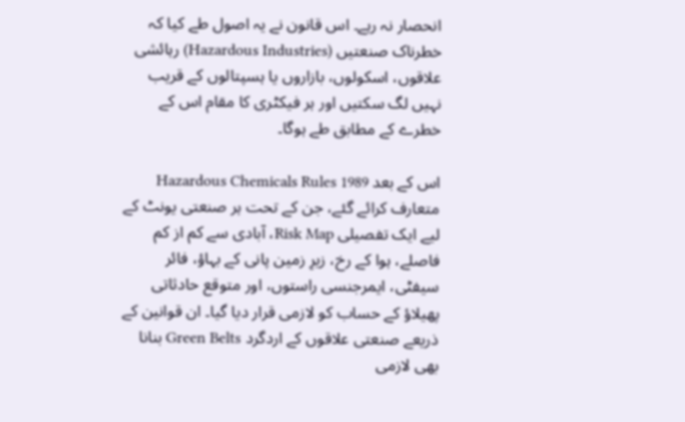انحصار نہ رہے۔ اس قانون نے یہ اصول طے کیا کہ خطرناک صنعتیں (Hazardous Industries) رہائشی علاقوں، اسکولوں، بازاروں یا ہسپتالوں کے قریب نہیں لگ سکتیں اور ہر فیکٹری کا مقام اس کے خطرے کے مطابق طے ہوگا۔

اس کے بعد Hazardous Chemicals Rules 1989 متعارف کرائے گئے، جن کے تحت ہر صنعتی یونٹ کے لیے ایک تفصیلی Risk Map، آبادی سے کم از کم فاصلے، ہوا کے رخ، زیرِ زمین پانی کے بہاؤ، فائر سیفٹی، ایمرجنسی راستوں، اور متوقع حادثاتی پھیلاؤ کے حساب کو لازمی قرار دیا گیا۔ ان قوانین کے ذریعے صنعتی علاقوں کے اردگرد Green Belts بنانا بھی لازمی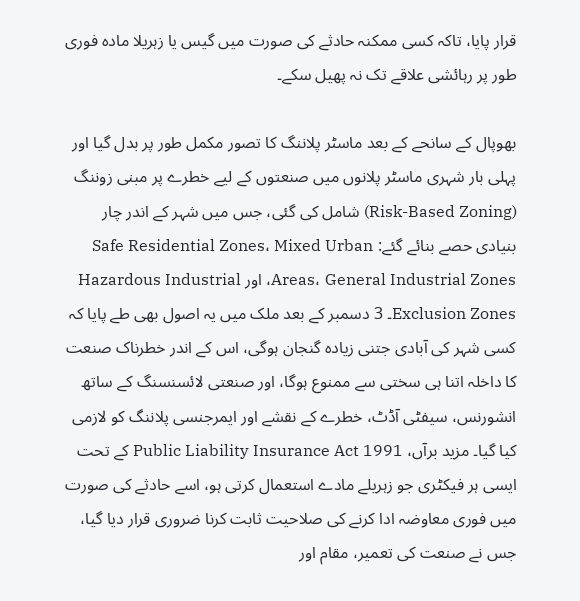قرار پایا، تاکہ کسی ممکنہ حادثے کی صورت میں گیس یا زہریلا مادہ فوری طور پر رہائشی علاقے تک نہ پھیل سکے۔

بھوپال کے سانحے کے بعد ماسٹر پلاننگ کا تصور مکمل طور پر بدل گیا اور پہلی بار شہری ماسٹر پلانوں میں صنعتوں کے لیے خطرے پر مبنی زوننگ (Risk-Based Zoning) شامل کی گئی، جس میں شہر کے اندر چار بنیادی حصے بنائے گئے: Safe Residential Zones، Mixed Urban Areas، General Industrial Zones، اور Hazardous Industrial Exclusion Zones۔ 3 دسمبر کے بعد ملک میں یہ اصول بھی طے پایا کہ کسی شہر کی آبادی جتنی زیادہ گنجان ہوگی، اس کے اندر خطرناک صنعت کا داخلہ اتنا ہی سختی سے ممنوع ہوگا، اور صنعتی لائسنسنگ کے ساتھ انشورنس، سیفٹی آڈٹ، خطرے کے نقشے اور ایمرجنسی پلاننگ کو لازمی کیا گیا۔ مزید برآں، Public Liability Insurance Act 1991 کے تحت ایسی ہر فیکٹری جو زہریلے مادے استعمال کرتی ہو، اسے حادثے کی صورت میں فوری معاوضہ ادا کرنے کی صلاحیت ثابت کرنا ضروری قرار دیا گیا، جس نے صنعت کی تعمیر، مقام اور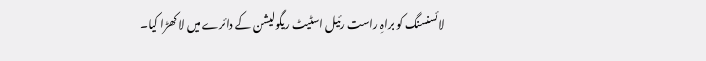لائسنسنگ کو براہِ راست رئیل اسٹیٹ ریگولیشن کے دائرے میں لا کھڑا کیا۔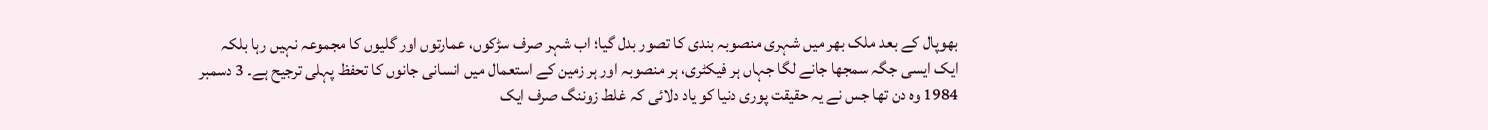بھوپال کے بعد ملک بھر میں شہری منصوبہ بندی کا تصور بدل گیا؛ اب شہر صرف سڑکوں، عمارتوں اور گلیوں کا مجموعہ نہیں رہا بلکہ ایک ایسی جگہ سمجھا جانے لگا جہاں ہر فیکٹری، ہر منصوبہ اور ہر زمین کے استعمال میں انسانی جانوں کا تحفظ پہلی ترجیح ہے۔ 3 دسمبر 1984 وہ دن تھا جس نے یہ حقیقت پوری دنیا کو یاد دلائی کہ غلط زوننگ صرف ایک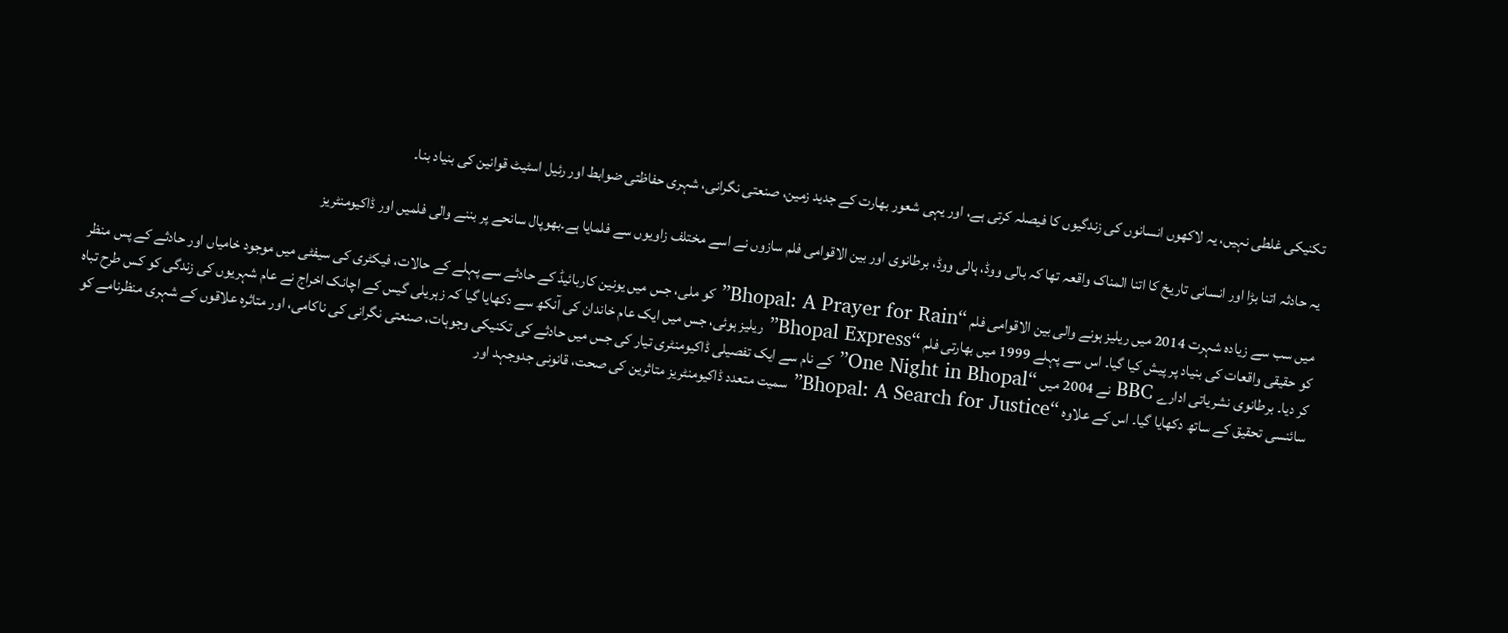تکنیکی غلطی نہیں، یہ لاکھوں انسانوں کی زندگیوں کا فیصلہ کرتی ہے، اور یہی شعور بھارت کے جدید زمین، صنعتی نگرانی، شہری حفاظتی ضوابط اور رئیل اسٹیٹ قوانین کی بنیاد بنا۔

یہ حادثہ اتنا بڑا اور انسانی تاریخ کا اتنا المناک واقعہ تھا کہ بالی ووڈ، ہالی ووڈ، برطانوی اور بین الاقوامی فلم سازوں نے اسے مختلف زاویوں سے فلمایا ہے۔بھوپال سانحے پر بننے والی فلمیں اور ڈاکیومنٹریز

میں سب سے زیادہ شہرت 2014 میں ریلیز ہونے والی بین الاقوامی فلم “Bhopal: A Prayer for Rain” کو ملی، جس میں یونین کاربائیڈ کے حادثے سے پہلے کے حالات، فیکٹری کی سیفٹی میں موجود خامیاں اور حادثے کے پس منظر کو حقیقی واقعات کی بنیاد پر پیش کیا گیا۔ اس سے پہلے 1999 میں بھارتی فلم “Bhopal Express” ریلیز ہوئی، جس میں ایک عام خاندان کی آنکھ سے دکھایا گیا کہ زہریلی گیس کے اچانک اخراج نے عام شہریوں کی زندگی کو کس طرح تباہ کر دیا۔ برطانوی نشریاتی ادارے BBC نے 2004 میں “One Night in Bhopal” کے نام سے ایک تفصیلی ڈاکیومنٹری تیار کی جس میں حادثے کی تکنیکی وجوہات، صنعتی نگرانی کی ناکامی، اور متاثرہ علاقوں کے شہری منظرنامے کو سائنسی تحقیق کے ساتھ دکھایا گیا۔ اس کے علاوہ “Bhopal: A Search for Justice” سمیت متعدد ڈاکیومنٹریز متاثرین کی صحت، قانونی جدوجہد اور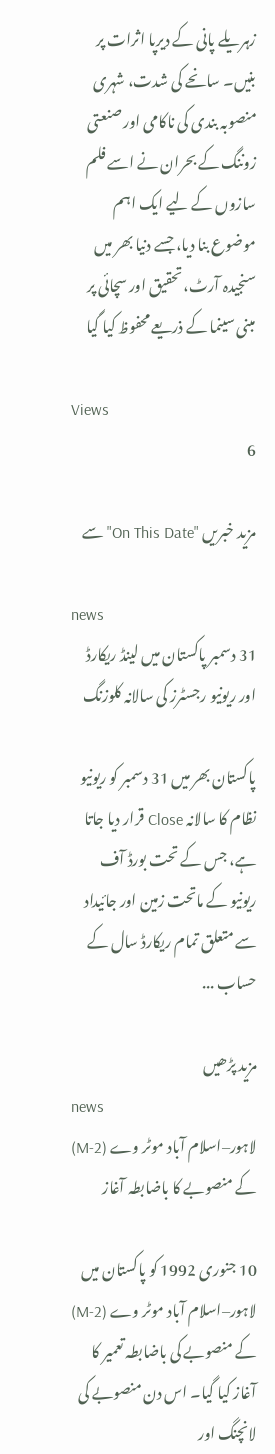زہریلے پانی کے دیرپا اثرات پر بنیں۔ سانحے کی شدت، شہری منصوبہ بندی کی ناکامی اور صنعتی زوننگ کے بحران نے اسے فلم سازوں کے لیے ایک اہم موضوع بنا دیا، جسے دنیا بھر میں سنجیدہ آرٹ، تحقیق اور سچائی پر مبنی سینما کے ذریعے محفوظ کیا گیا

Views
6

مزید خبریں "On This Date" سے

news
31 دسمبر پاکستان میں لینڈ ریکارڈ اور ریونیو رجسٹرز کی سالانہ کلوزنگ

پاکستان بھر میں 31 دسمبر کو ریونیو نظام کا سالانہ Close قرار دیا جاتا ہے، جس کے تحت بورڈ آف ریونیو کے ماتحت زمین اور جائیداد سے متعلق تمام ریکارڈ سال کے حساب ...

مزید پڑھیں
news
لاہور–اسلام آباد موٹر وے (M-2) کے منصوبے کا باضابطہ آغاز

10 جنوری 1992 کو پاکستان میں لاہور–اسلام آباد موٹر وے (M-2) کے منصوبے کی باضابطہ تعمیر کا آغاز کیا گیا۔ اس دن منصوبے کی لانچنگ اور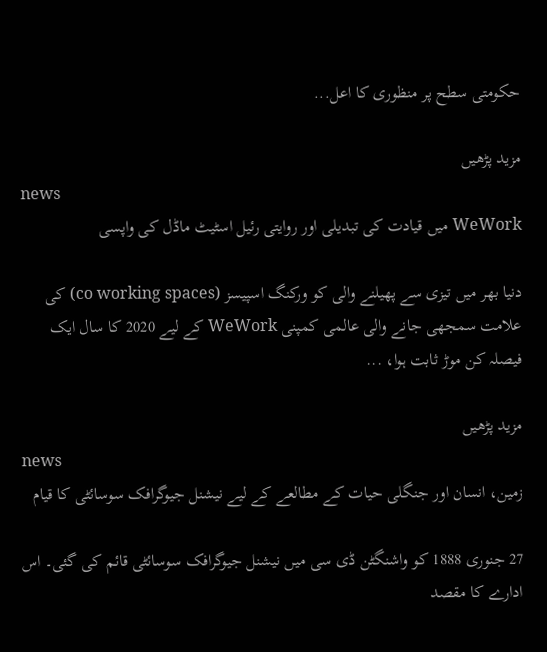حکومتی سطح پر منظوری کا اعل...

مزید پڑھیں
news
WeWork میں قیادت کی تبدیلی اور روایتی رئیل اسٹیٹ ماڈل کی واپسی

دنیا بھر میں تیزی سے پھیلنے والی کو ورکنگ اسپیسز (co working spaces) کی علامت سمجھی جانے والی عالمی کمپنی WeWork کے لیے 2020 کا سال ایک فیصلہ کن موڑ ثابت ہوا، ...

مزید پڑھیں
news
زمین، انسان اور جنگلی حیات کے مطالعے کے لیے نیشنل جیوگرافک سوسائٹی کا قیام

27 جنوری 1888 کو واشنگٹن ڈی سی میں نیشنل جیوگرافک سوسائٹی قائم کی گئی۔ اس ادارے کا مقصد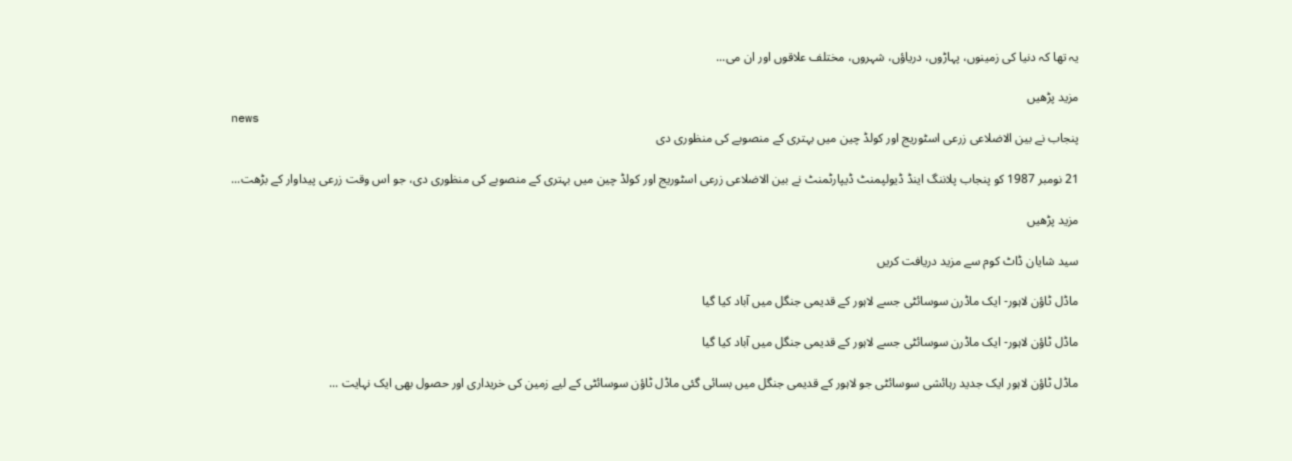یہ تھا کہ دنیا کی زمینوں، پہاڑوں، دریاؤں، شہروں، مختلف علاقوں اور ان می...

مزید پڑھیں
news
پنجاب نے بین الاضلاعی زرعی اسٹوریج اور کولڈ چین میں بہتری کے منصوبے کی منظوری دی

21 نومبر 1987 کو پنجاب پلاننگ اینڈ ڈیولپمنٹ ڈیپارٹمنٹ نے بین الاضلاعی زرعی اسٹوریج اور کولڈ چین میں بہتری کے منصوبے کی منظوری دی، جو اس وقت زرعی پیداوار کے بڑھت...

مزید پڑھیں

سید شایان ڈاٹ کوم سے مزید دریافت کریں

ماڈل ٹاؤن لاہور- ایک ماڈرن سوسائٹی جسے لاہور کے قدیمی جنگل میں آباد کیا گیا

ماڈل ٹاؤن لاہور- ایک ماڈرن سوسائٹی جسے لاہور کے قدیمی جنگل میں آباد کیا گیا

ماڈل ٹاؤن لاہور ایک جدید رہائشی سوسائٹی جو لاہور کے قدیمی جنگل میں بسائی گئی ماڈل ٹاؤن سوسائٹی کے لیے زمین کی خریداری اور حصول بھی ایک نہایت ...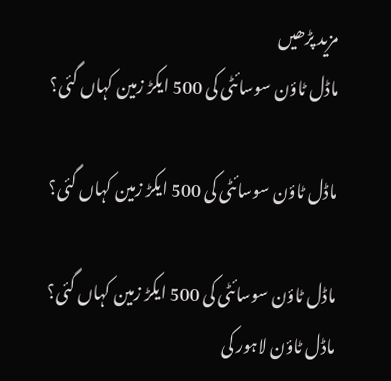مزید پڑھیں
ماڈل ٹاؤن سوسائٹی کی 500 ایکڑ زمین کہاں گئی؟

ماڈل ٹاؤن سوسائٹی کی 500 ایکڑ زمین کہاں گئی؟

ماڈل ٹاؤن سوسائٹی کی 500 ایکڑ زمین کہاں گئی؟ ماڈل ٹاؤن لاہور کی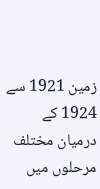زمین 1921 سے 1924 کے درمیان مختلف مرحلوں میں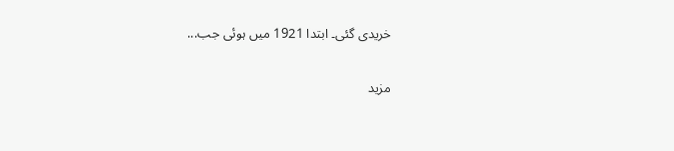خریدی گئی۔ ابتدا 1921 میں ہوئی جب...

مزید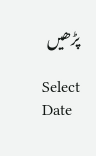پڑھیں

Select Date